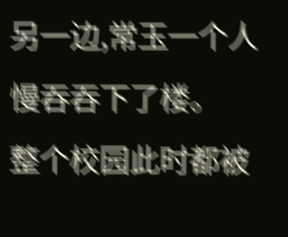另一边,常玉一个人慢吞吞下了楼。
整个校园此时都被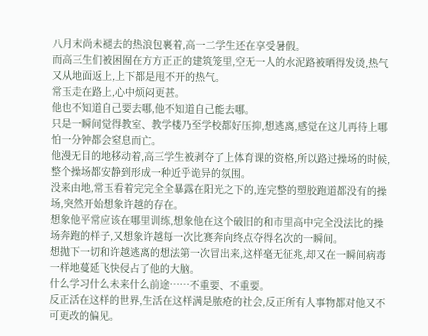八月末尚未褪去的热浪包裹着,高一二学生还在享受暑假。
而高三生们被困囿在方方正正的建筑笼里,空无一人的水泥路被晒得发烫,热气又从地面返上,上下都是甩不开的热气。
常玉走在路上,心中烦闷更甚。
他也不知道自己要去哪,他不知道自己能去哪。
只是一瞬间觉得教室、教学楼乃至学校都好压抑,想逃离,感觉在这儿再待上哪怕一分钟都会窒息而亡。
他漫无目的地移动着,高三学生被剥夺了上体育课的资格,所以路过操场的时候,整个操场都安静到形成一种近乎诡异的氛围。
没来由地,常玉看着完完全全暴露在阳光之下的,连完整的塑胶跑道都没有的操场,突然开始想象许越的存在。
想象他平常应该在哪里训练,想象他在这个破旧的和市里高中完全没法比的操场奔跑的样子,又想象许越每一次比赛奔向终点夺得名次的一瞬间。
想抛下一切和许越逃离的想法第一次冒出来,这样毫无征兆,却又在一瞬间病毒一样地蔓延飞快侵占了他的大脑。
什么学习什么未来什么前途……不重要、不重要。
反正活在这样的世界,生活在这样满是脓疮的社会,反正所有人事物都对他又不可更改的偏见。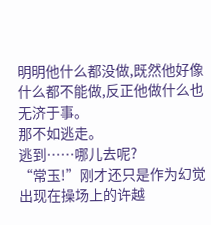明明他什么都没做,既然他好像什么都不能做,反正他做什么也无济于事。
那不如逃走。
逃到……哪儿去呢?
“常玉!”刚才还只是作为幻觉出现在操场上的许越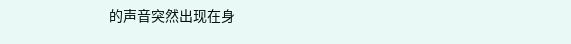的声音突然出现在身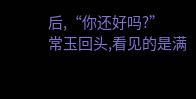后,“你还好吗?”
常玉回头,看见的是满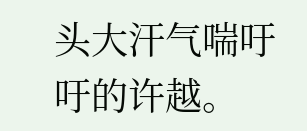头大汗气喘吁吁的许越。